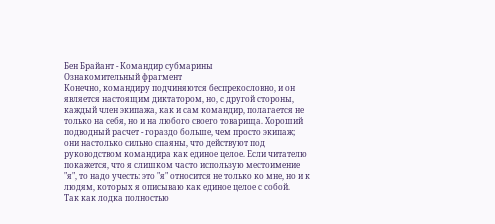Бен Брайант - Командир субмарины
Ознакомительный фрагмент
Конечно, командиру подчиняются беспрекословно, и он является настоящим диктатором, но, с другой стороны, каждый член экипажа, как и сам командир, полагается не только на себя, но и на любого своего товарища. Хороший подводный расчет - гораздо больше, чем просто экипаж; они настолько сильно спаяны, что действуют под руководством командира как единое целое. Если читателю покажется, что я слишком часто использую местоимение "я", то надо учесть: это "я" относится не только ко мне, но и к людям, которых я описываю как единое целое с собой.
Так как лодка полностью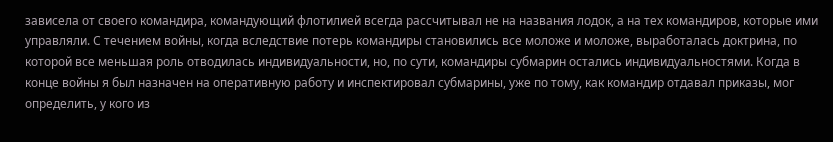зависела от своего командира, командующий флотилией всегда рассчитывал не на названия лодок, а на тех командиров, которые ими управляли. С течением войны, когда вследствие потерь командиры становились все моложе и моложе, выработалась доктрина, по которой все меньшая роль отводилась индивидуальности, но, по сути, командиры субмарин остались индивидуальностями. Когда в конце войны я был назначен на оперативную работу и инспектировал субмарины, уже по тому, как командир отдавал приказы, мог определить, у кого из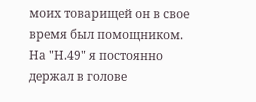моих товарищей он в свое время был помощником.
На "Н.49" я постоянно держал в голове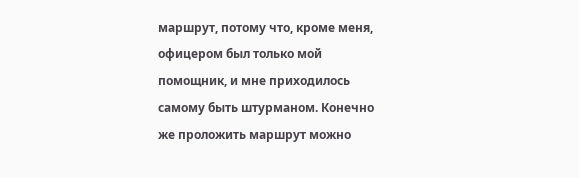маршрут, потому что, кроме меня, офицером был только мой помощник, и мне приходилось самому быть штурманом. Конечно же проложить маршрут можно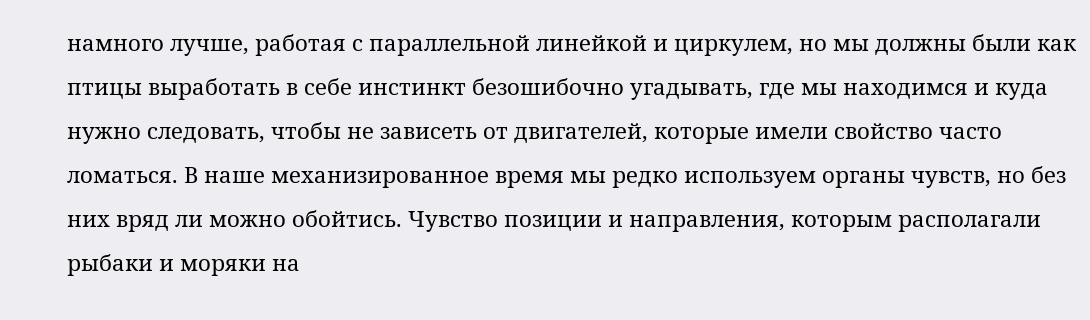намного лучше, работая с параллельной линейкой и циркулем, но мы должны были как птицы выработать в себе инстинкт безошибочно угадывать, где мы находимся и куда нужно следовать, чтобы не зависеть от двигателей, которые имели свойство часто ломаться. В наше механизированное время мы редко используем органы чувств, но без них вряд ли можно обойтись. Чувство позиции и направления, которым располагали рыбаки и моряки на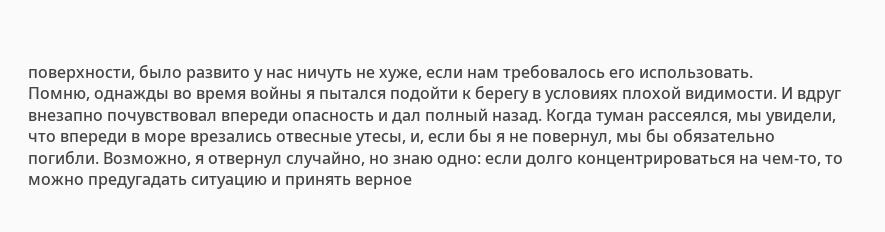поверхности, было развито у нас ничуть не хуже, если нам требовалось его использовать.
Помню, однажды во время войны я пытался подойти к берегу в условиях плохой видимости. И вдруг внезапно почувствовал впереди опасность и дал полный назад. Когда туман рассеялся, мы увидели, что впереди в море врезались отвесные утесы, и, если бы я не повернул, мы бы обязательно погибли. Возможно, я отвернул случайно, но знаю одно: если долго концентрироваться на чем-то, то можно предугадать ситуацию и принять верное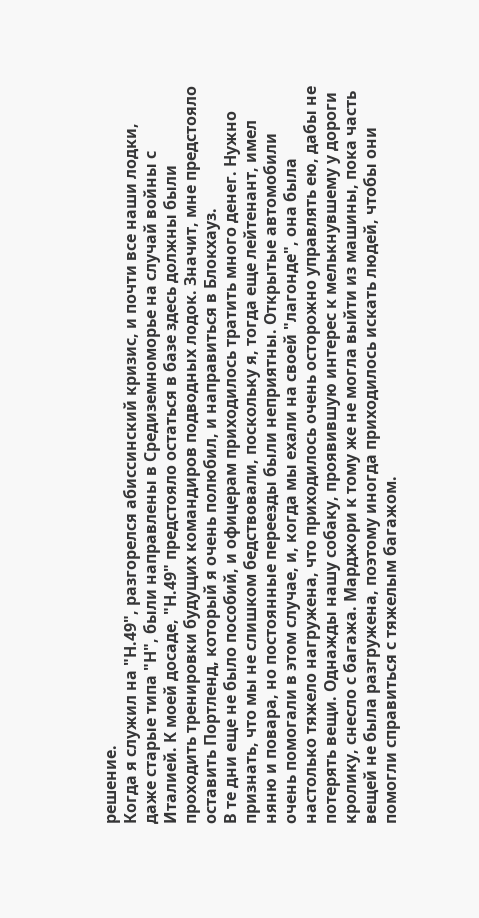решение.
Когда я служил на "Н.49", разгорелся абиссинский кризис, и почти все наши лодки, даже старые типа "Н", были направлены в Средиземноморье на случай войны с Италией. К моей досаде, "Н.49" предстояло остаться в базе здесь должны были проходить тренировки будущих командиров подводных лодок. Значит, мне предстояло оставить Портленд, который я очень полюбил, и направиться в Блокхауз.
В те дни еще не было пособий, и офицерам приходилось тратить много денег. Нужно признать, что мы не слишком бедствовали, поскольку я, тогда еще лейтенант, имел няню и повара, но постоянные переезды были неприятны. Открытые автомобили очень помогали в этом случае, и, когда мы ехали на своей "лагонде", она была настолько тяжело нагружена, что приходилось очень осторожно управлять ею, дабы не потерять вещи. Однажды нашу собаку, проявившую интерес к мелькнувшему у дороги кролику, снесло с багажа. Марджори к тому же не могла выйти из машины, пока часть вещей не была разгружена, поэтому иногда приходилось искать людей, чтобы они помогли справиться с тяжелым багажом.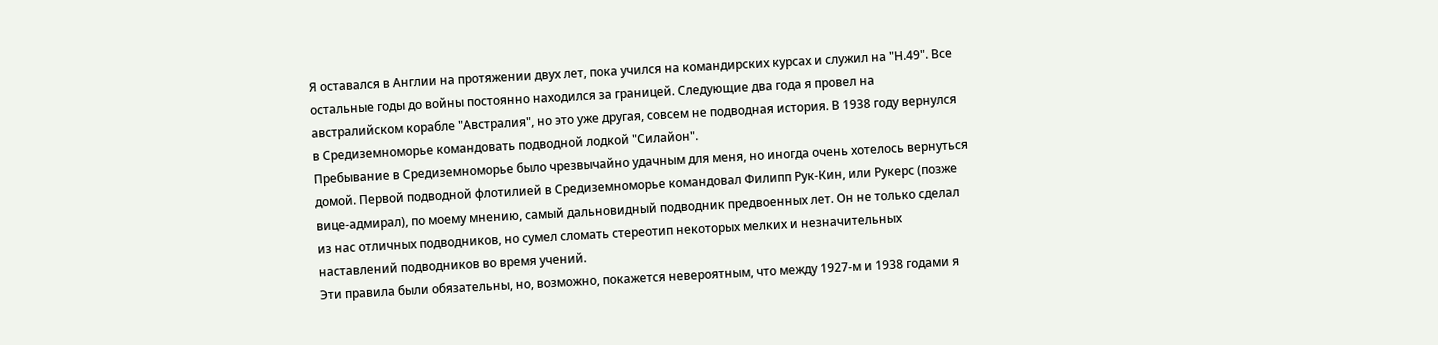Я оставался в Англии на протяжении двух лет, пока учился на командирских курсах и служил на "Н.49". Все остальные годы до войны постоянно находился за границей. Следующие два года я провел на австралийском корабле "Австралия", но это уже другая, совсем не подводная история. В 1938 году вернулся в Средиземноморье командовать подводной лодкой "Силайон".
Пребывание в Средиземноморье было чрезвычайно удачным для меня, но иногда очень хотелось вернуться домой. Первой подводной флотилией в Средиземноморье командовал Филипп Рук-Кин, или Рукерс (позже вице-адмирал), по моему мнению, самый дальновидный подводник предвоенных лет. Он не только сделал из нас отличных подводников, но сумел сломать стереотип некоторых мелких и незначительных наставлений подводников во время учений.
Эти правила были обязательны, но, возможно, покажется невероятным, что между 1927-м и 1938 годами я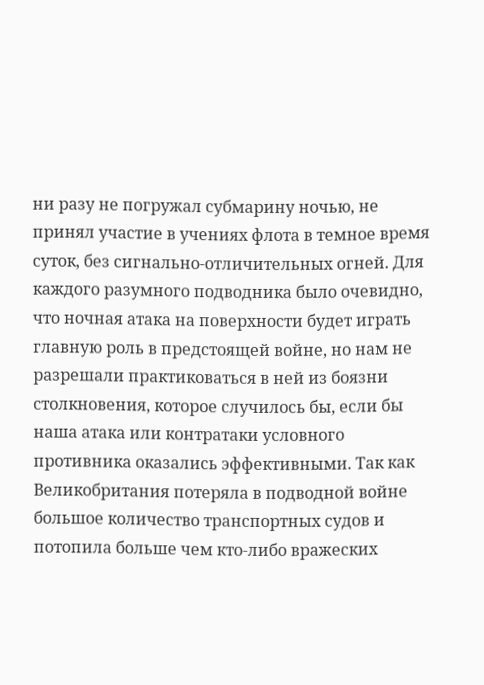ни разу не погружал субмарину ночью, не принял участие в учениях флота в темное время суток, без сигнально-отличительных огней. Для каждого разумного подводника было очевидно, что ночная атака на поверхности будет играть главную роль в предстоящей войне, но нам не разрешали практиковаться в ней из боязни столкновения, которое случилось бы, если бы наша атака или контратаки условного противника оказались эффективными. Так как Великобритания потеряла в подводной войне большое количество транспортных судов и потопила больше чем кто-либо вражеских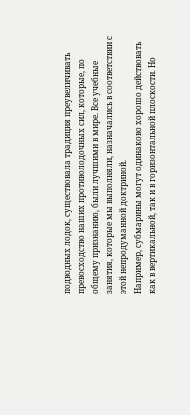подводных лодок, существовала традиция преувеличивать превосходство наших противолодочных сил, которые, по общему признанию, были лучшими в мире. Все учебные занятия, которые мы выполняли, назначались в соответствии с этой непродуманной доктриной.
Например, субмарины могут одинаково хорошо действовать как в вертикальной, так и в горизонтальной плоскости. Но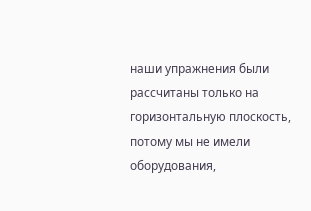наши упражнения были рассчитаны только на горизонтальную плоскость, потому мы не имели оборудования,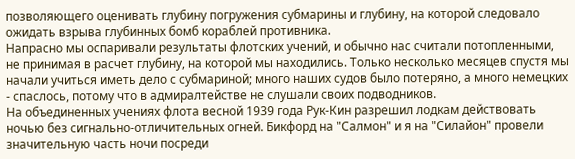позволяющего оценивать глубину погружения субмарины и глубину, на которой следовало ожидать взрыва глубинных бомб кораблей противника.
Напрасно мы оспаривали результаты флотских учений, и обычно нас считали потопленными, не принимая в расчет глубину, на которой мы находились. Только несколько месяцев спустя мы начали учиться иметь дело с субмариной; много наших судов было потеряно, а много немецких - спаслось, потому что в адмиралтействе не слушали своих подводников.
На объединенных учениях флота весной 1939 года Рук-Кин разрешил лодкам действовать ночью без сигнально-отличительных огней. Бикфорд на "Салмон" и я на "Силайон" провели значительную часть ночи посреди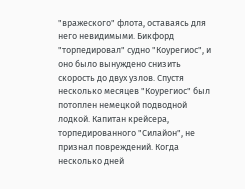"вражеского" флота, оставаясь для него невидимыми. Бикфорд "торпедировал" судно "Коурегиос", и оно было вынуждено снизить скорость до двух узлов. Спустя несколько месяцев "Коурегиос" был потоплен немецкой подводной лодкой. Капитан крейсера, торпедированного "Силайон", не признал повреждений. Когда несколько дней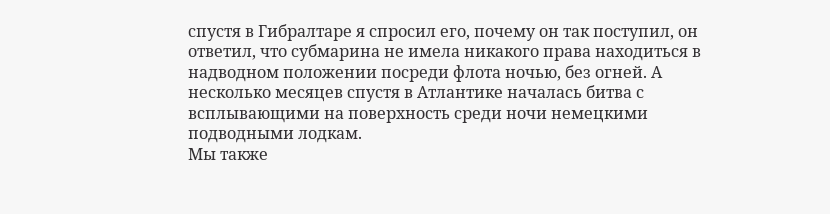спустя в Гибралтаре я спросил его, почему он так поступил, он ответил, что субмарина не имела никакого права находиться в надводном положении посреди флота ночью, без огней. А несколько месяцев спустя в Атлантике началась битва с всплывающими на поверхность среди ночи немецкими подводными лодкам.
Мы также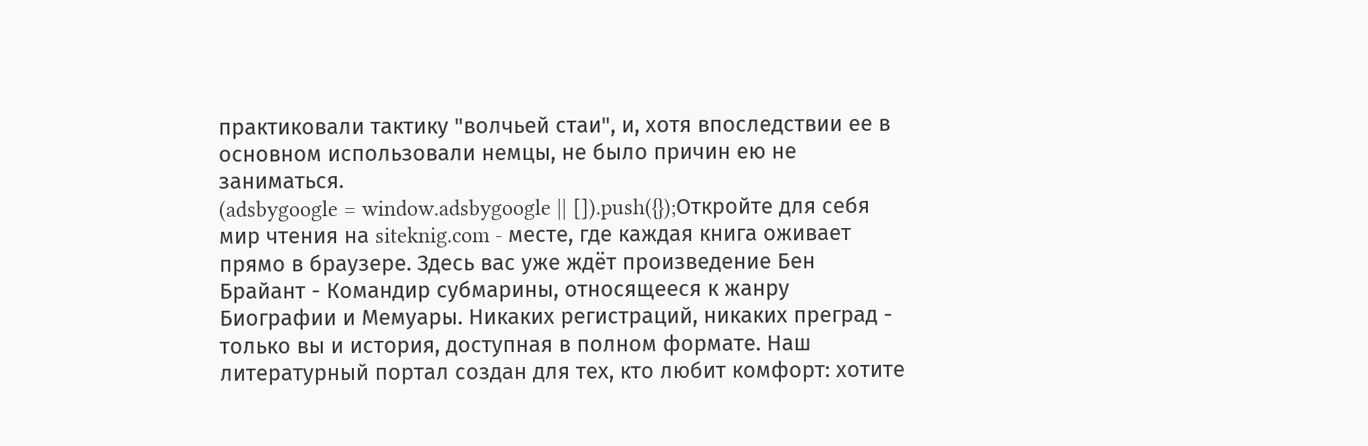практиковали тактику "волчьей стаи", и, хотя впоследствии ее в основном использовали немцы, не было причин ею не заниматься.
(adsbygoogle = window.adsbygoogle || []).push({});Откройте для себя мир чтения на siteknig.com - месте, где каждая книга оживает прямо в браузере. Здесь вас уже ждёт произведение Бен Брайант - Командир субмарины, относящееся к жанру Биографии и Мемуары. Никаких регистраций, никаких преград - только вы и история, доступная в полном формате. Наш литературный портал создан для тех, кто любит комфорт: хотите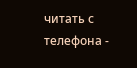читать с телефона -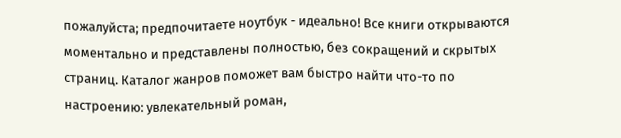пожалуйста; предпочитаете ноутбук - идеально! Все книги открываются моментально и представлены полностью, без сокращений и скрытых страниц. Каталог жанров поможет вам быстро найти что-то по настроению: увлекательный роман,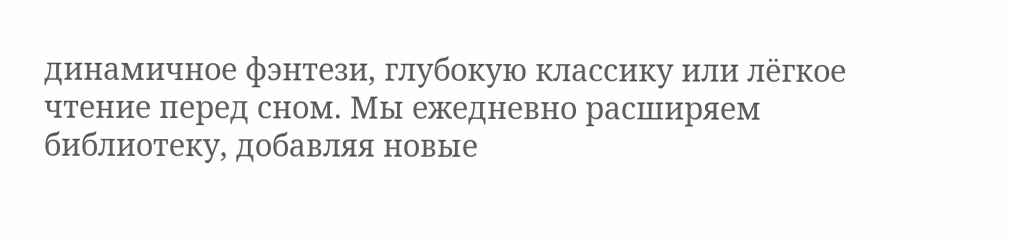динамичное фэнтези, глубокую классику или лёгкое чтение перед сном. Мы ежедневно расширяем библиотеку, добавляя новые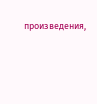произведения,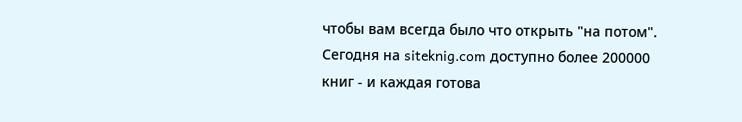чтобы вам всегда было что открыть "на потом". Сегодня на siteknig.com доступно более 200000 книг - и каждая готова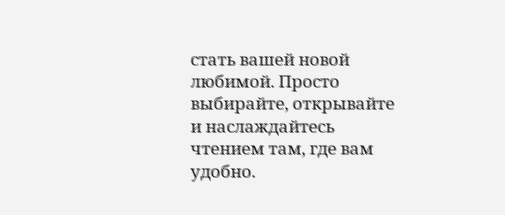стать вашей новой любимой. Просто выбирайте, открывайте и наслаждайтесь чтением там, где вам удобно.